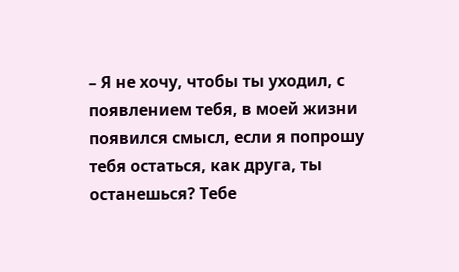– Я не хочу, чтобы ты уходил, с появлением тебя, в моей жизни появился смысл, если я попрошу тебя остаться, как друга, ты останешься? Тебе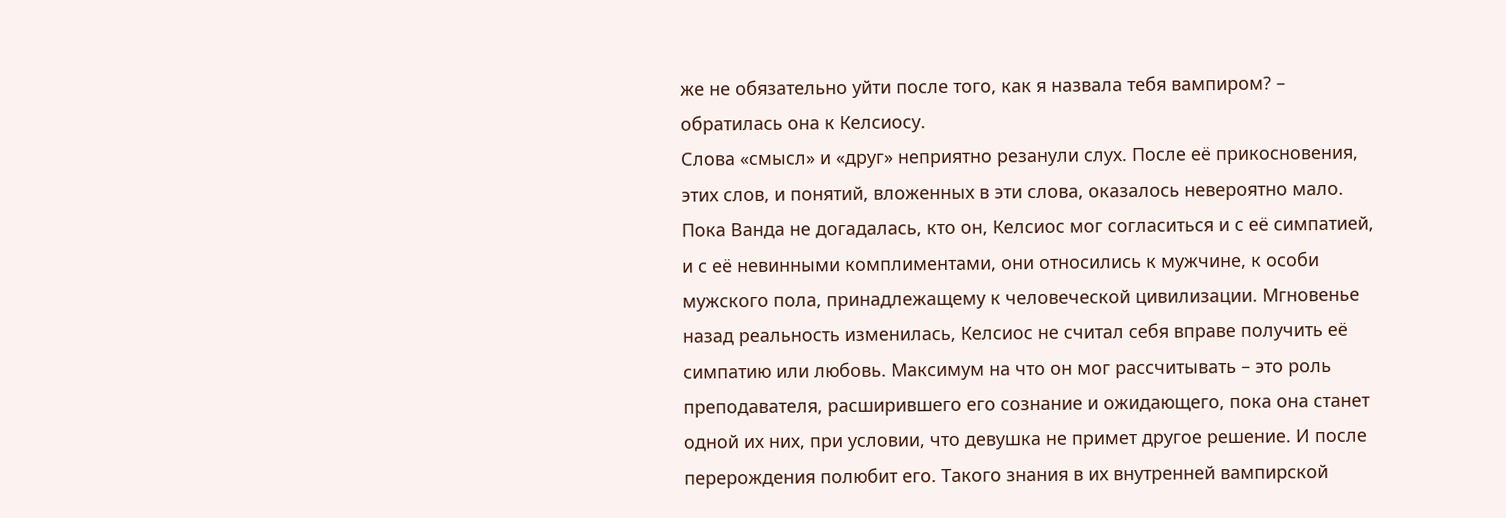же не обязательно уйти после того, как я назвала тебя вампиром? – обратилась она к Келсиосу.
Слова «смысл» и «друг» неприятно резанули слух. После её прикосновения, этих слов, и понятий, вложенных в эти слова, оказалось невероятно мало. Пока Ванда не догадалась, кто он, Келсиос мог согласиться и с её симпатией, и с её невинными комплиментами, они относились к мужчине, к особи мужского пола, принадлежащему к человеческой цивилизации. Мгновенье назад реальность изменилась, Келсиос не считал себя вправе получить её симпатию или любовь. Максимум на что он мог рассчитывать – это роль преподавателя, расширившего его сознание и ожидающего, пока она станет одной их них, при условии, что девушка не примет другое решение. И после перерождения полюбит его. Такого знания в их внутренней вампирской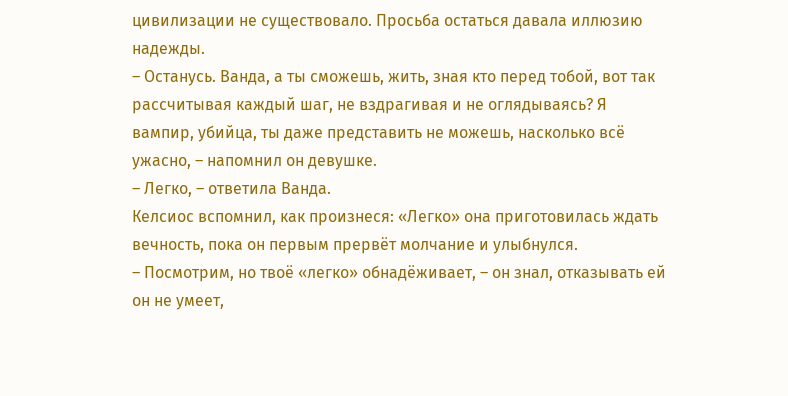цивилизации не существовало. Просьба остаться давала иллюзию надежды.
– Останусь. Ванда, а ты сможешь, жить, зная кто перед тобой, вот так рассчитывая каждый шаг, не вздрагивая и не оглядываясь? Я вампир, убийца, ты даже представить не можешь, насколько всё ужасно, – напомнил он девушке.
– Легко, – ответила Ванда.
Келсиос вспомнил, как произнеся: «Легко» она приготовилась ждать вечность, пока он первым прервёт молчание и улыбнулся.
– Посмотрим, но твоё «легко» обнадёживает, – он знал, отказывать ей он не умеет,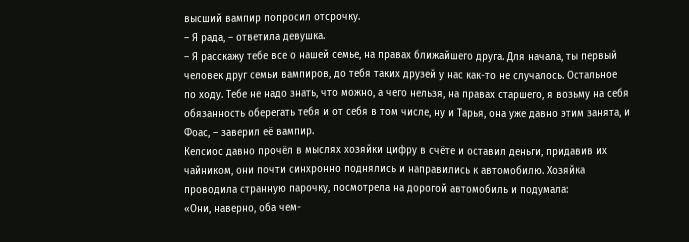высший вампир попросил отсрочку.
– Я рада, – ответила девушка.
– Я расскажу тебе все о нашей семье, на правах ближайшего друга. Для начала, ты первый человек друг семьи вампиров, до тебя таких друзей у нас как-то не случалось. Остальное по ходу. Тебе не надо знать, что можно, а чего нельзя, на правах старшего, я возьму на себя обязанность оберегать тебя и от себя в том числе, ну и Тарья, она уже давно этим занята, и Фоас, – заверил её вампир.
Келсиос давно прочёл в мыслях хозяйки цифру в счёте и оставил деньги, придавив их чайником, они почти синхронно поднялись и направились к автомобилю. Хозяйка проводила странную парочку, посмотрела на дорогой автомобиль и подумала:
«Они, наверно, оба чем-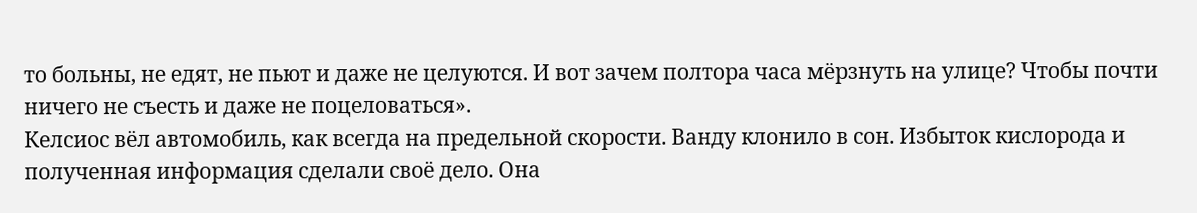то больны, не едят, не пьют и даже не целуются. И вот зачем полтора часа мёрзнуть на улице? Чтобы почти ничего не съесть и даже не поцеловаться».
Келсиос вёл автомобиль, как всегда на предельной скорости. Ванду клонило в сон. Избыток кислорода и полученная информация сделали своё дело. Она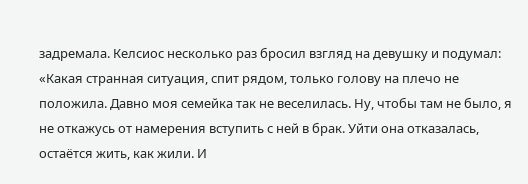задремала. Келсиос несколько раз бросил взгляд на девушку и подумал:
«Какая странная ситуация, спит рядом, только голову на плечо не положила. Давно моя семейка так не веселилась. Ну, чтобы там не было, я не откажусь от намерения вступить с ней в брак. Уйти она отказалась, остаётся жить, как жили. И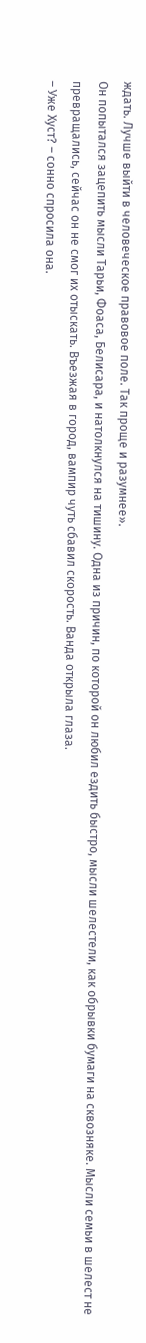ждать. Лучше выйти в человеческое правовое поле. Так проще и разумнее».
Он попытался зацепить мысли Тарьи, Фоаса, Белисара, и натолкнулся на тишину. Одна из причин, по которой он любил ездить быстро, мысли шелестели, как обрывки бумаги на сквозняке. Мысли семьи в шелест не превращались, сейчас он не смог их отыскать. Въезжая в город, вампир чуть сбавил скорость. Ванда открыла глаза.
– Уже Хуст? – сонно спросила она.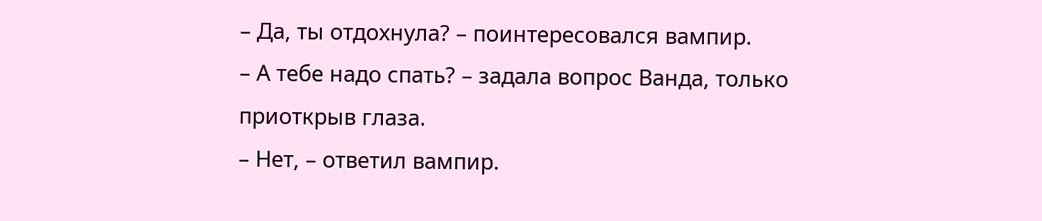– Да, ты отдохнула? – поинтересовался вампир.
– А тебе надо спать? – задала вопрос Ванда, только приоткрыв глаза.
– Нет, – ответил вампир.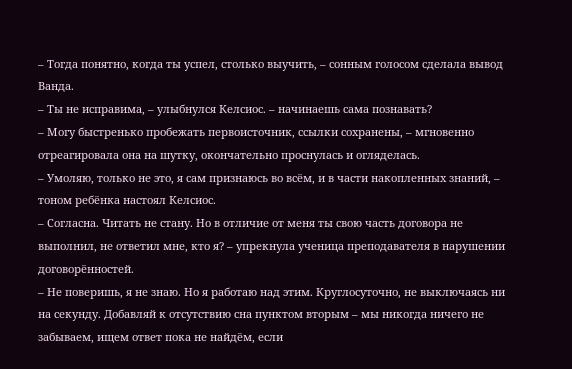– Тогда понятно, когда ты успел, столько выучить, – сонным голосом сделала вывод Ванда.
– Ты не исправима, – улыбнулся Келсиос. – начинаешь сама познавать?
– Могу быстренько пробежать первоисточник, ссылки сохранены, – мгновенно отреагировала она на шутку, окончательно проснулась и огляделась.
– Умоляю, только не это, я сам признаюсь во всём, и в части накопленных знаний, – тоном ребёнка настоял Келсиос.
– Согласна. Читать не стану. Но в отличие от меня ты свою часть договора не выполнил, не ответил мне, кто я? – упрекнула ученица преподавателя в нарушении договорённостей.
– Не поверишь, я не знаю. Но я работаю над этим. Круглосуточно, не выключаясь ни на секунду. Добавляй к отсутствию сна пунктом вторым – мы никогда ничего не забываем, ищем ответ пока не найдём, если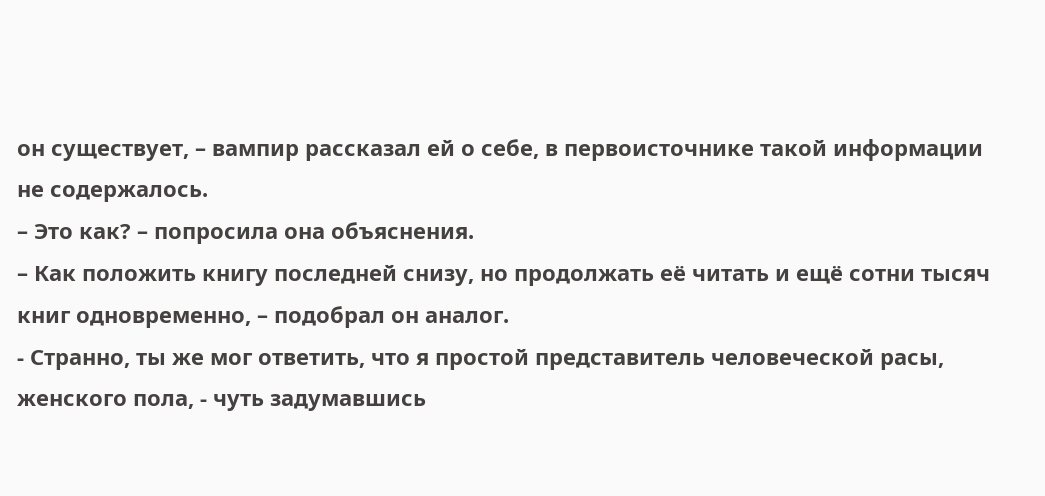он существует, – вампир рассказал ей о себе, в первоисточнике такой информации не содержалось.
– Это как? – попросила она объяснения.
– Как положить книгу последней снизу, но продолжать её читать и ещё сотни тысяч книг одновременно, – подобрал он аналог.
- Странно, ты же мог ответить, что я простой представитель человеческой расы, женского пола, - чуть задумавшись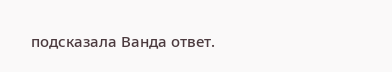подсказала Ванда ответ.